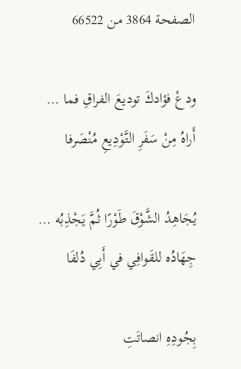الصفحة 3864 من 66522

ودعْ فؤادكَ توديعَ الفراقِ فما … أَراهُ مِنْ سَفَرِ التَّوْدِيعِ مُنْصَرفا

يُجَاهِدُ الشَّوْقَ طَوْرًا ثُمَّ يَجْذِبُه … جِهَادُه للقَوافِي في أَبِي دُلفَا

بِجُودِهِ انصاتَتِ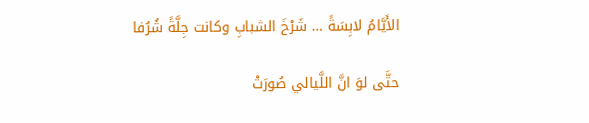الأَيَّامُ لابِسَةً … شَرْخَ الشبابِ وكانت جِلَّةً شُرُفا

حتَّى لوَ انَّ اللَّيالي صُورَتْ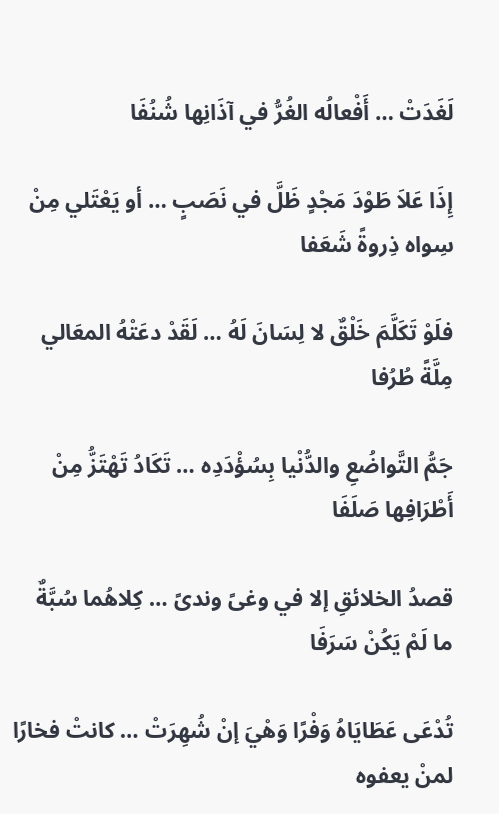لَغَدَتْ … أَفْعالُه الغُرُّ في آذَانِها شُنُفَا

إِذَا عَلاَ طَوْدَ مَجْدٍ ظَلَّ في نَصَبٍ … أو يَعْتَلي مِنْ سِواه ذِروةً شَعَفا

فلَوْ تَكَلَّمَ خَلْقٌ لا لِسَانَ لَهُ … لَقَدْ دعَتْهُ المعَالي مِلَّةً طُرُفا

جَمُّ التَّواضُعِ والدُّنْيا بِسُؤْدَدِه … تَكَادُ تَهْتَزُّ مِنْ أَطْرَافِها صَلَفَا

قصدُ الخلائقِ إلا في وغىً وندىً … كِلاهُما سُبَّةٌ ما لَمْ يَكُنْ سَرَفَا

تُدْعَى عَطَايَاهُ وَفْرًا وَهْيَ إنْ شُهِرَتْ … كانتْ فخارًا لمنْ يعفوه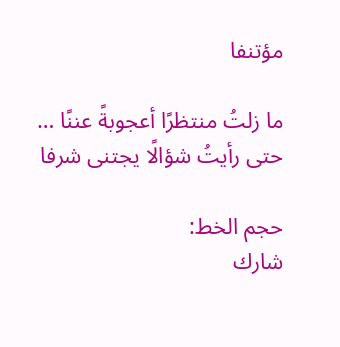مؤتنفا

ما زلتُ منتظرًا أعجوبةً عننًا … حتى رأيتُ شؤالًا يجتنى شرفا

حجم الخط:
شارك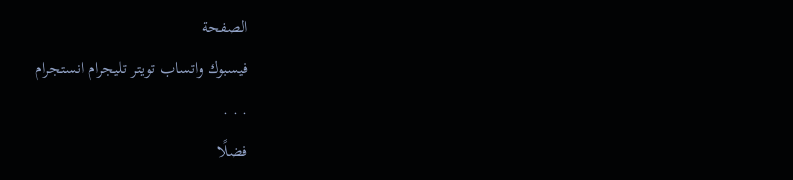الصفحة
فيسبوك واتساب تويتر تليجرام انستجرام
. . .
فضلًا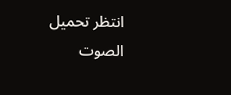انتظر تحميل الصوت